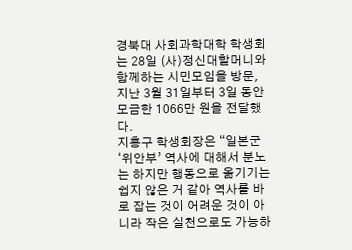경북대 사회과학대학 학생회는 28일 (사)정신대할머니와 함께하는 시민모임을 방문, 지난 3월 31일부터 3일 동안 모금한 1066만 원을 전달했다.
지홍구 학생회장은 “일본군 ‘위안부’ 역사에 대해서 분노는 하지만 행동으로 옮기기는 쉽지 않은 거 같아 역사를 바로 잡는 것이 어려운 것이 아니라 작은 실천으로도 가능하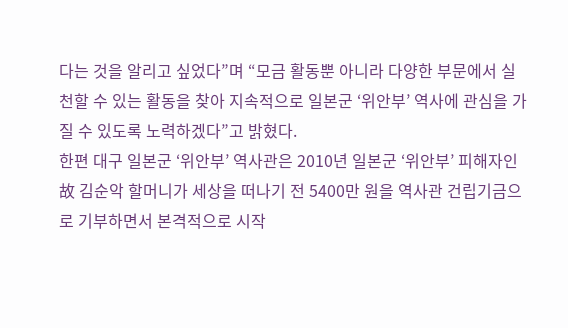다는 것을 알리고 싶었다”며 “모금 활동뿐 아니라 다양한 부문에서 실천할 수 있는 활동을 찾아 지속적으로 일본군 ‘위안부’ 역사에 관심을 가질 수 있도록 노력하겠다”고 밝혔다.
한편 대구 일본군 ‘위안부’ 역사관은 2010년 일본군 ‘위안부’ 피해자인 故 김순악 할머니가 세상을 떠나기 전 5400만 원을 역사관 건립기금으로 기부하면서 본격적으로 시작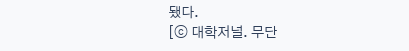됐다.
[ⓒ 대학저널. 무단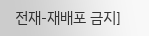전재-재배포 금지]